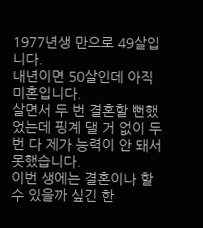1977년생 만으로 49살입니다.
내년이면 50살인데 아직 미혼입니다.
살면서 두 번 결혼할 뻔했었는데 핑계 댈 거 없이 두 번 다 제가 능력이 안 돼서 못했습니다.
이번 생에는 결혼이나 할 수 있을까 싶긴 한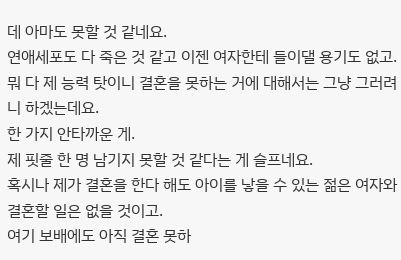데 아마도 못할 것 같네요.
연애세포도 다 죽은 것 같고 이젠 여자한테 들이댈 용기도 없고.
뭐 다 제 능력 탓이니 결혼을 못하는 거에 대해서는 그냥 그러려니 하겠는데요.
한 가지 안타까운 게.
제 핏줄 한 명 남기지 못할 것 같다는 게 슬프네요.
혹시나 제가 결혼을 한다 해도 아이를 낳을 수 있는 젊은 여자와 결혼할 일은 없을 것이고.
여기 보배에도 아직 결혼 못하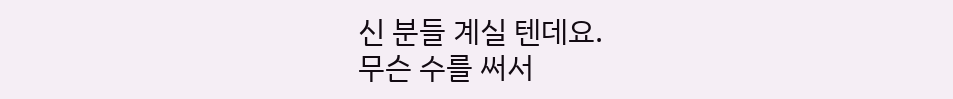신 분들 계실 텐데요.
무슨 수를 써서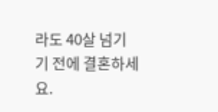라도 40살 넘기기 전에 결혼하세요.